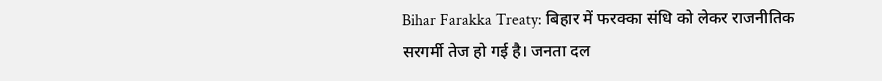Bihar Farakka Treaty: बिहार में फरक्का संधि को लेकर राजनीतिक सरगर्मी तेज हो गई है। जनता दल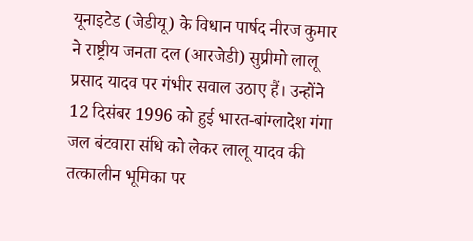यूनाइटेड (जेडीयू) के विधान पार्षद नीरज कुमार ने राष्ट्रीय जनता दल (आरजेडी) सुप्रीमो लालू प्रसाद यादव पर गंभीर सवाल उठाए हैं। उन्होंने 12 दिसंबर 1996 को हुई भारत-बांग्लादेश गंगा जल बंटवारा संधि को लेकर लालू यादव की तत्कालीन भूमिका पर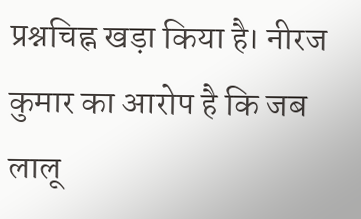प्रश्नचिह्न खड़ा किया है। नीरज कुमार का आरोप है कि जब लालू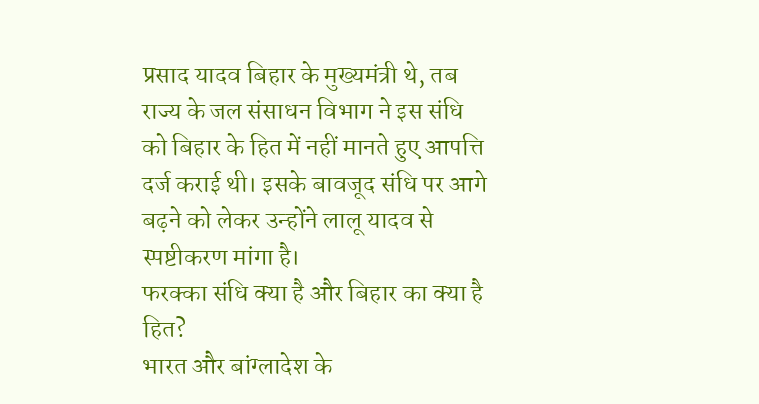प्रसाद यादव बिहार के मुख्यमंत्री थे, तब राज्य के जल संसाधन विभाग ने इस संधि को बिहार के हित में नहीं मानते हुए आपत्ति दर्ज कराई थी। इसके बावजूद संधि पर आगे बढ़ने को लेकर उन्होंने लालू यादव से स्पष्टीकरण मांगा है।
फरक्का संधि क्या है और बिहार का क्या है हित?
भारत और बांग्लादेश के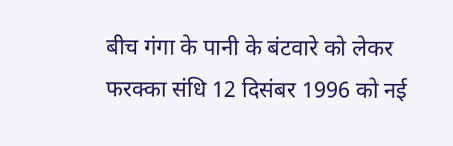बीच गंगा के पानी के बंटवारे को लेकर फरक्का संधि 12 दिसंबर 1996 को नई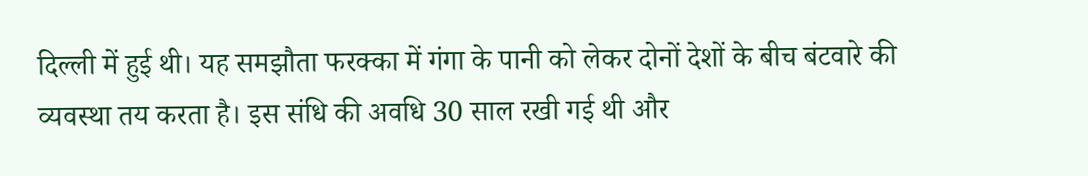दिल्ली में हुई थी। यह समझौता फरक्का में गंगा के पानी को लेकर दोनों देशों के बीच बंटवारे की व्यवस्था तय करता है। इस संधि की अवधि 30 साल रखी गई थी और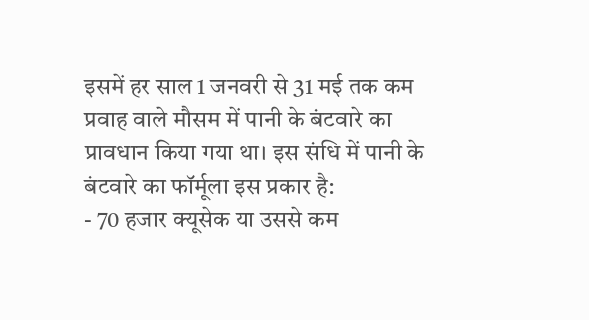इसमें हर साल 1 जनवरी से 31 मई तक कम प्रवाह वाले मौसम में पानी के बंटवारे का प्रावधान किया गया था। इस संधि में पानी के बंटवारे का फॉर्मूला इस प्रकार है:
- 70 हजार क्यूसेक या उससे कम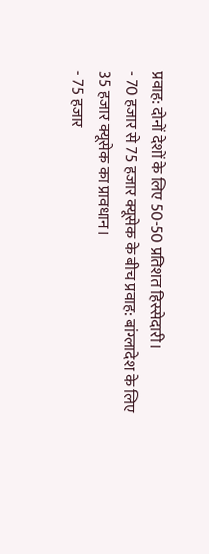प्रवाह: दोनों देशों के लिए 50-50 प्रतिशत हिस्सेदारी।
- 70 हजार से 75 हजार क्यूसेक के बीच प्रवाह: बांग्लादेश के लिए 35 हजार क्यूसेक का प्रावधान।
- 75 हजार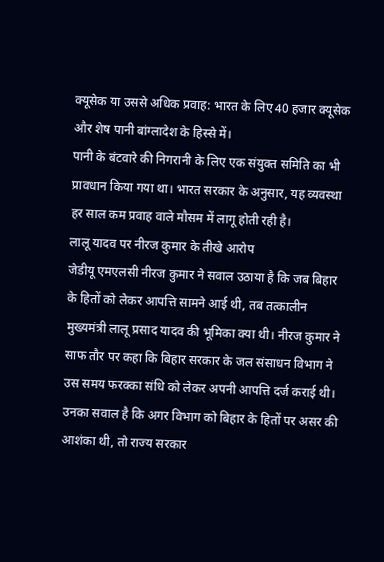क्यूसेक या उससे अधिक प्रवाह: भारत के लिए 40 हजार क्यूसेक और शेष पानी बांग्लादेश के हिस्से में।
पानी के बंटवारे की निगरानी के लिए एक संयुक्त समिति का भी प्रावधान किया गया था। भारत सरकार के अनुसार, यह व्यवस्था हर साल कम प्रवाह वाले मौसम में लागू होती रही है।
लालू यादव पर नीरज कुमार के तीखे आरोप
जेडीयू एमएलसी नीरज कुमार ने सवाल उठाया है कि जब बिहार के हितों को लेकर आपत्ति सामने आई थी, तब तत्कालीन मुख्यमंत्री लालू प्रसाद यादव की भूमिका क्या थी। नीरज कुमार ने साफ तौर पर कहा कि बिहार सरकार के जल संसाधन विभाग ने उस समय फरक्का संधि को लेकर अपनी आपत्ति दर्ज कराई थी। उनका सवाल है कि अगर विभाग को बिहार के हितों पर असर की आशंका थी, तो राज्य सरकार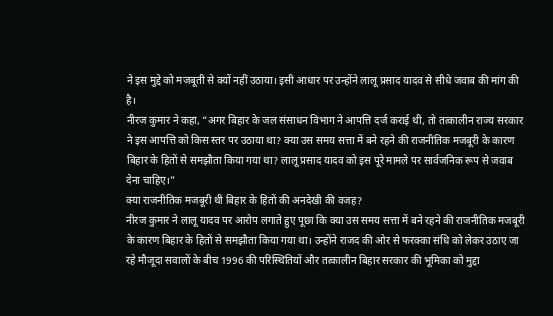ने इस मुद्दे को मजबूती से क्यों नहीं उठाया। इसी आधार पर उन्होंने लालू प्रसाद यादव से सीधे जवाब की मांग की है।
नीरज कुमार ने कहा, “अगर बिहार के जल संसाधन विभाग ने आपत्ति दर्ज कराई थी, तो तत्कालीन राज्य सरकार ने इस आपत्ति को किस स्तर पर उठाया था? क्या उस समय सत्ता में बने रहने की राजनीतिक मजबूरी के कारण बिहार के हितों से समझौता किया गया था? लालू प्रसाद यादव को इस पूरे मामले पर सार्वजनिक रूप से जवाब देना चाहिए।”
क्या राजनीतिक मजबूरी थी बिहार के हितों की अनदेखी की वजह?
नीरज कुमार ने लालू यादव पर आरोप लगाते हुए पूछा कि क्या उस समय सत्ता में बने रहने की राजनीतिक मजबूरी के कारण बिहार के हितों से समझौता किया गया था। उन्होंने राजद की ओर से फरक्का संधि को लेकर उठाए जा रहे मौजूदा सवालों के बीच 1996 की परिस्थितियों और तत्कालीन बिहार सरकार की भूमिका को मुद्दा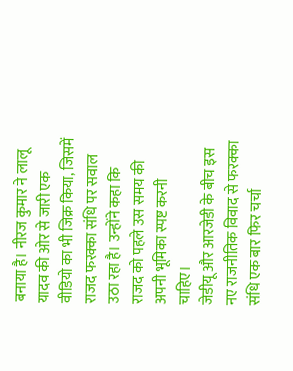बनाया है। नीरज कुमार ने लालू यादव की ओर से जारी एक वीडियो का भी जिक्र किया, जिसमें राजद फरक्का संधि पर सवाल उठा रहा है। उन्होंने कहा कि राजद को पहले उस समय की अपनी भूमिका स्पष्ट करनी चाहिए।
जेडीयू और आरजेडी के बीच इस नए राजनीतिक विवाद से फरक्का संधि एक बार फिर चर्चा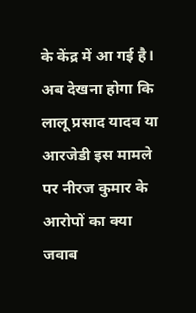के केंद्र में आ गई है। अब देखना होगा कि लालू प्रसाद यादव या आरजेडी इस मामले पर नीरज कुमार के आरोपों का क्या जवाब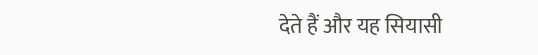देते हैं और यह सियासी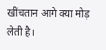खींचतान आगे क्या मोड़ लेती है।